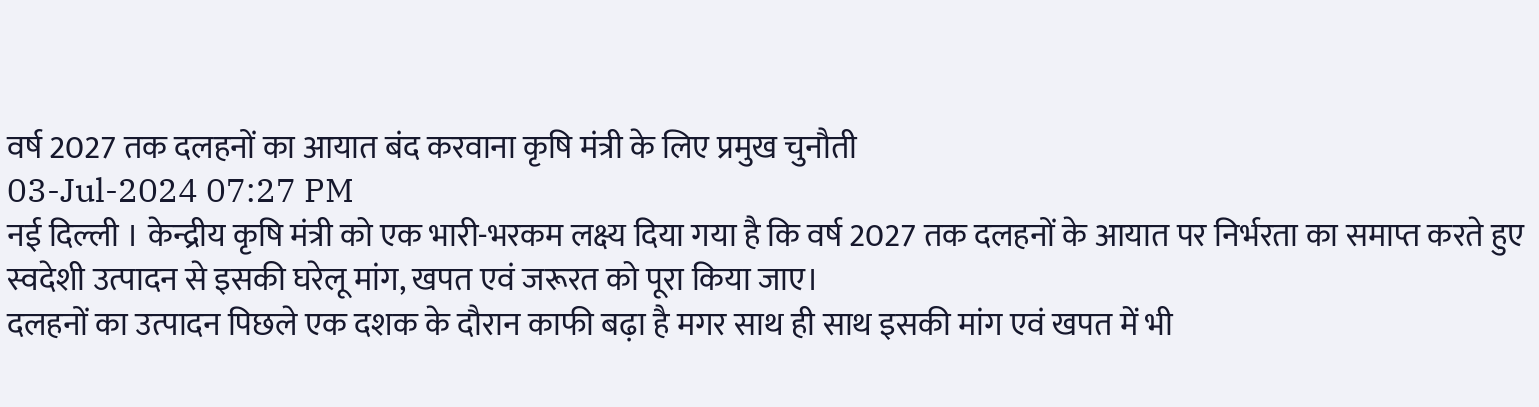वर्ष 2027 तक दलहनों का आयात बंद करवाना कृषि मंत्री के लिए प्रमुख चुनौती
03-Jul-2024 07:27 PM
नई दिल्ली । केन्द्रीय कृषि मंत्री को एक भारी-भरकम लक्ष्य दिया गया है कि वर्ष 2027 तक दलहनों के आयात पर निर्भरता का समाप्त करते हुए स्वदेशी उत्पादन से इसकी घरेलू मांग, खपत एवं जरूरत को पूरा किया जाए।
दलहनों का उत्पादन पिछले एक दशक के दौरान काफी बढ़ा है मगर साथ ही साथ इसकी मांग एवं खपत में भी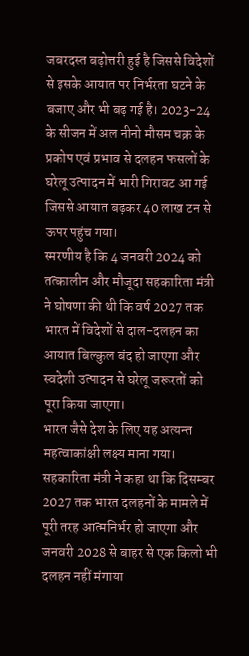जबरदस्त बढ़ोत्तरी हुई है जिससे विदेशों से इसके आयात पर निर्भरता घटने के बजाए और भी बढ़ गई है। 2023-24 के सीजन में अल नीनो मौसम चक्र के प्रकोप एवं प्रभाव से दलहन फसलों के घरेलू उत्पादन में भारी गिरावट आ गई जिससे आयात बढ़कर 40 लाख टन से ऊपर पहुंच गया।
स्मरणीय है कि 4 जनवरी 2024 को तत्कालीन और मौजूदा सहकारिता मंत्री ने घोषणा की थी कि वर्ष 2027 तक भारत में विदेशों से दाल-दलहन का आयात बिल्कुल बंद हो जाएगा और स्वदेशी उत्पादन से घरेलू जरूरतों को पूरा किया जाएगा।
भारत जैसे देश के लिए यह अत्यन्त महत्वाकांक्षी लक्ष्य माना गया। सहकारिता मंत्री ने कहा था कि दिसम्बर 2027 तक भारत दलहनों के मामले में पूरी तरह आत्मनिर्भर हो जाएगा और जनवरी 2028 से बाहर से एक किलो भी दलहन नहीं मंगाया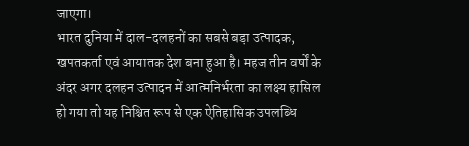जाएगा।
भारत दुनिया में दाल-दलहनों का सबसे बड़ा उत्पादक, खपतकर्ता एवं आयातक देश बना हुआ है। महज तीन वर्षों के अंदर अगर दलहन उत्पादन में आत्मनिर्भरता का लक्ष्य हासिल हो गया तो यह निश्चित रूप से एक ऐतिहासिक उपलब्धि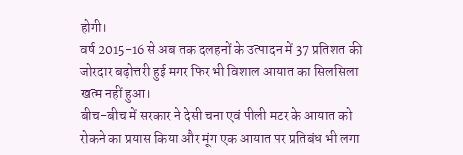होगी।
वर्ष 2015-16 से अब तक दलहनों के उत्पादन में 37 प्रतिशत की जोरदार बढ़ोत्तरी हुई मगर फिर भी विशाल आयात का सिलसिला खत्म नहीं हुआ।
बीच-बीच में सरकार ने देसी चना एवं पीली मटर के आयात को रोकने का प्रयास किया और मूंग एक आयात पर प्रतिबंध भी लगा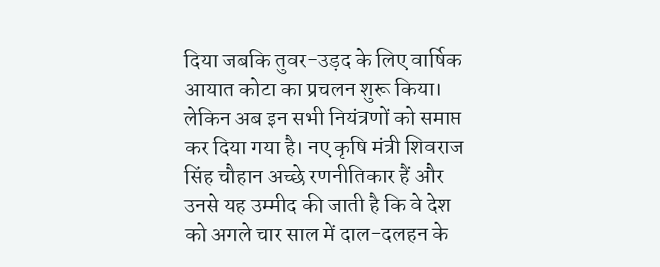दिया जबकि तुवर-उड़द के लिए वार्षिक आयात कोटा का प्रचलन शुरू किया।
लेकिन अब इन सभी नियंत्रणों को समाप्त कर दिया गया है। नए कृषि मंत्री शिवराज सिंह चौहान अच्छे रणनीतिकार हैं और उनसे यह उम्मीद की जाती है कि वे देश को अगले चार साल में दाल-दलहन के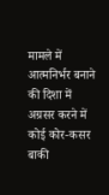मामले में आत्मनिर्भर बनाने की दिशा में अग्रसर करने में कोई कोर-कसर बाकी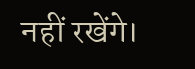नहीं रखेंगे।